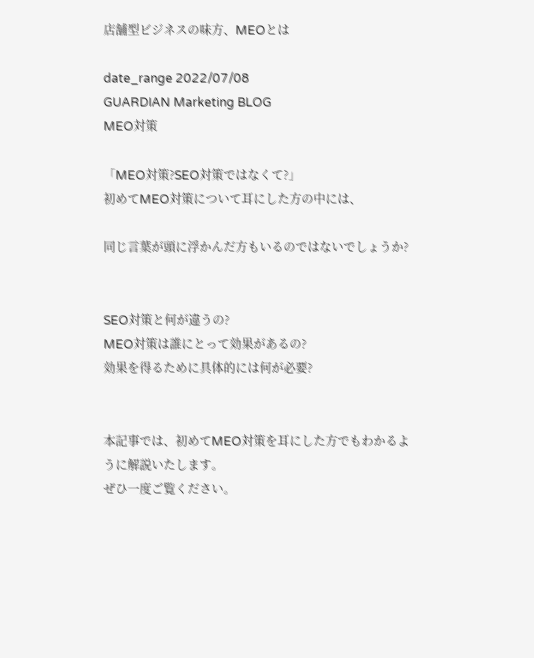店舗型ビジネスの味方、MEOとは

date_range 2022/07/08
GUARDIAN Marketing BLOG
MEO対策

「MEO対策?SEO対策ではなくて?」
初めてMEO対策について耳にした方の中には、

同じ言葉が頭に浮かんだ方もいるのではないでしょうか?


SEO対策と何が違うの?
MEO対策は誰にとって効果があるの?
効果を得るために具体的には何が必要?


本記事では、初めてMEO対策を耳にした方でもわかるように解説いたします。
ぜひ一度ご覧ください。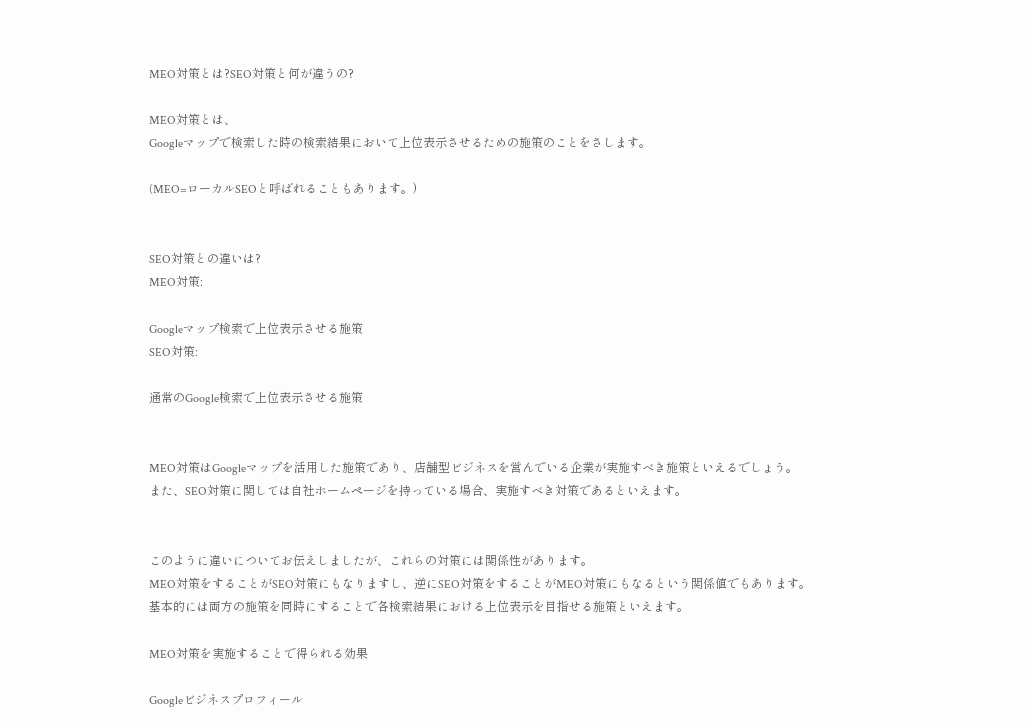MEO対策とは?SEO対策と何が違うの?

MEO対策とは、
Googleマップで検索した時の検索結果において上位表示させるための施策のことをさします。

(MEO=ローカルSEOと呼ばれることもあります。)


SEO対策との違いは?
MEO対策:

Googleマップ検索で上位表示させる施策
SEO対策:

通常のGoogle検索で上位表示させる施策


MEO対策はGoogleマップを活用した施策であり、店舗型ビジネスを営んでいる企業が実施すべき施策といえるでしょう。
また、SEO対策に関しては自社ホームページを持っている場合、実施すべき対策であるといえます。


このように違いについてお伝えしましたが、これらの対策には関係性があります。
MEO対策をすることがSEO対策にもなりますし、逆にSEO対策をすることがMEO対策にもなるという関係値でもあります。
基本的には両方の施策を同時にすることで各検索結果における上位表示を目指せる施策といえます。

MEO対策を実施することで得られる効果

Googleビジネスプロフィール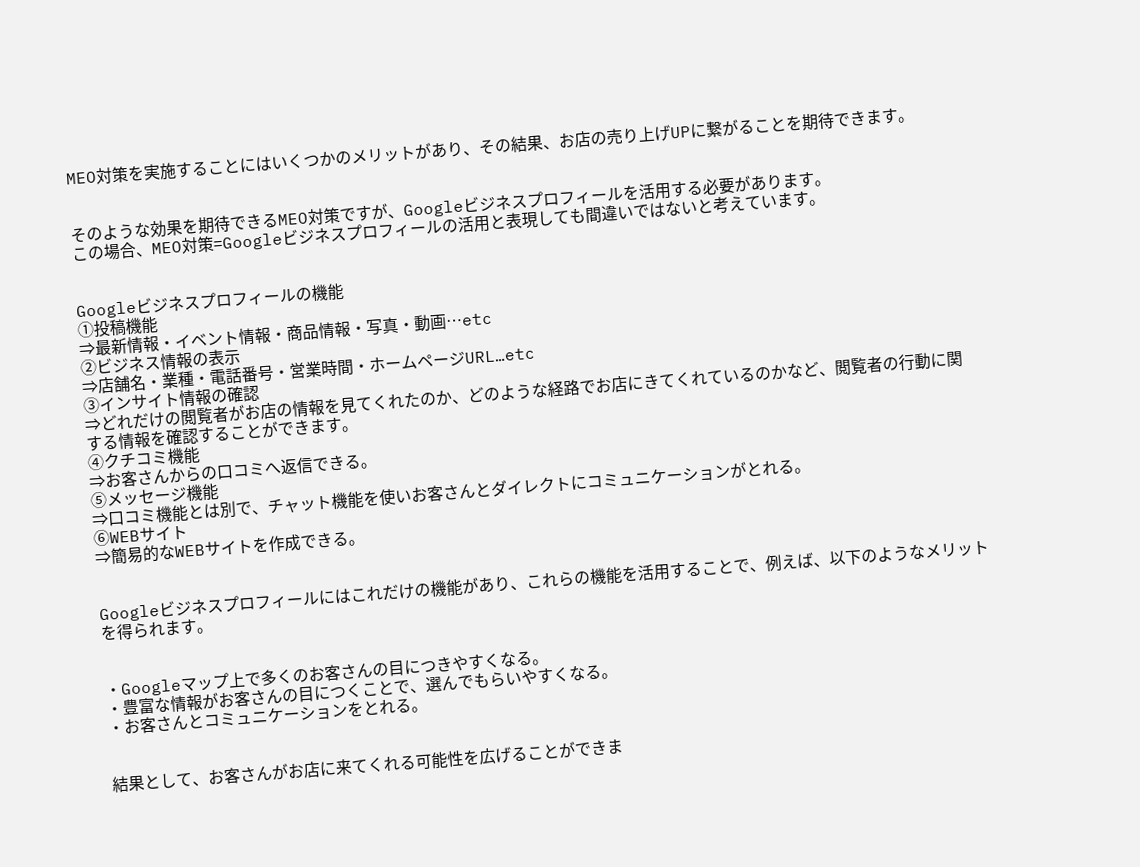MEO対策を実施することにはいくつかのメリットがあり、その結果、お店の売り上げUPに繋がることを期待できます。


そのような効果を期待できるMEO対策ですが、Googleビジネスプロフィールを活用する必要があります。
この場合、MEO対策=Googleビジネスプロフィールの活用と表現しても間違いではないと考えています。


Googleビジネスプロフィールの機能
①投稿機能
⇒最新情報・イベント情報・商品情報・写真・動画…etc
②ビジネス情報の表示
⇒店舗名・業種・電話番号・営業時間・ホームページURL…etc
③インサイト情報の確認
⇒どれだけの閲覧者がお店の情報を見てくれたのか、どのような経路でお店にきてくれているのかなど、閲覧者の行動に関する情報を確認することができます。
④クチコミ機能
⇒お客さんからの口コミへ返信できる。
⑤メッセージ機能
⇒口コミ機能とは別で、チャット機能を使いお客さんとダイレクトにコミュニケーションがとれる。
⑥WEBサイト
⇒簡易的なWEBサイトを作成できる。


Googleビジネスプロフィールにはこれだけの機能があり、これらの機能を活用することで、例えば、以下のようなメリットを得られます。


・Googleマップ上で多くのお客さんの目につきやすくなる。
・豊富な情報がお客さんの目につくことで、選んでもらいやすくなる。
・お客さんとコミュニケーションをとれる。


結果として、お客さんがお店に来てくれる可能性を広げることができま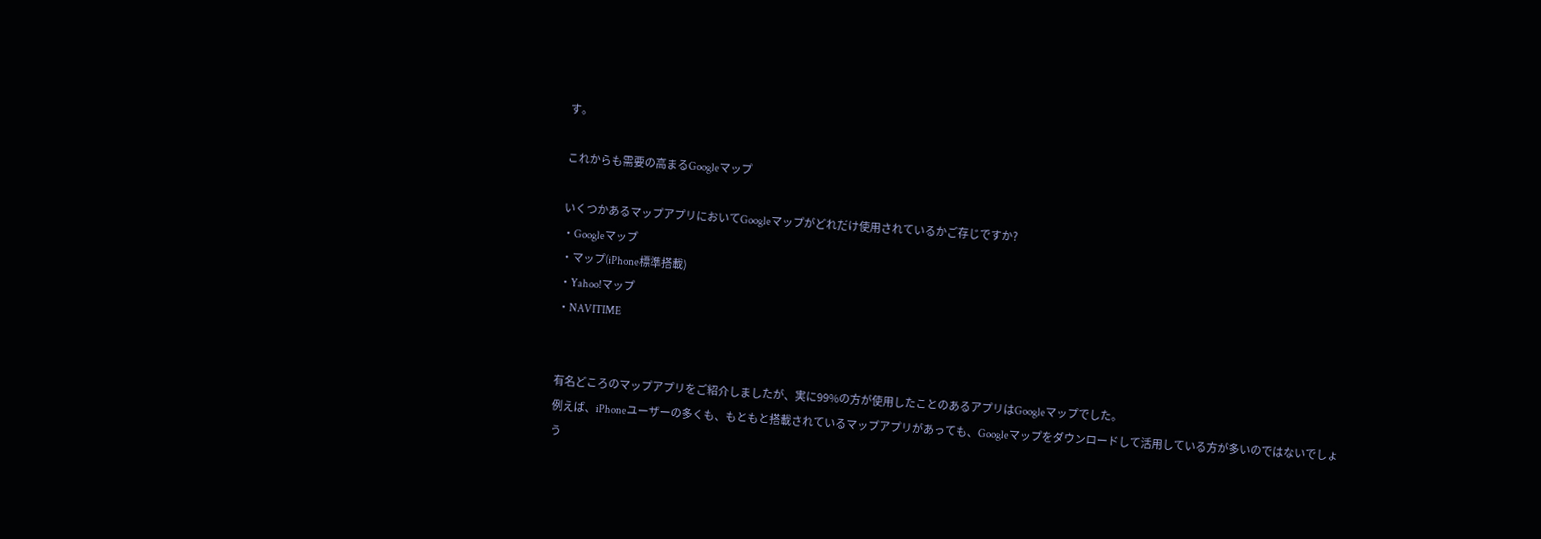す。

これからも需要の高まるGoogleマップ

いくつかあるマップアプリにおいてGoogleマップがどれだけ使用されているかご存じですか?
・Googleマップ
・マップ(iPhone標準搭載)
・Yahoo!マップ
・NAVITIME


有名どころのマップアプリをご紹介しましたが、実に99%の方が使用したことのあるアプリはGoogleマップでした。
例えば、iPhoneユーザーの多くも、もともと搭載されているマップアプリがあっても、Googleマップをダウンロードして活用している方が多いのではないでしょう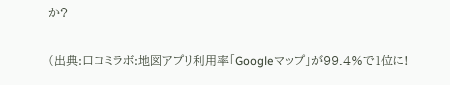か?

(出典:口コミラボ:地図アプリ利用率「Googleマップ」が99.4%で1位に!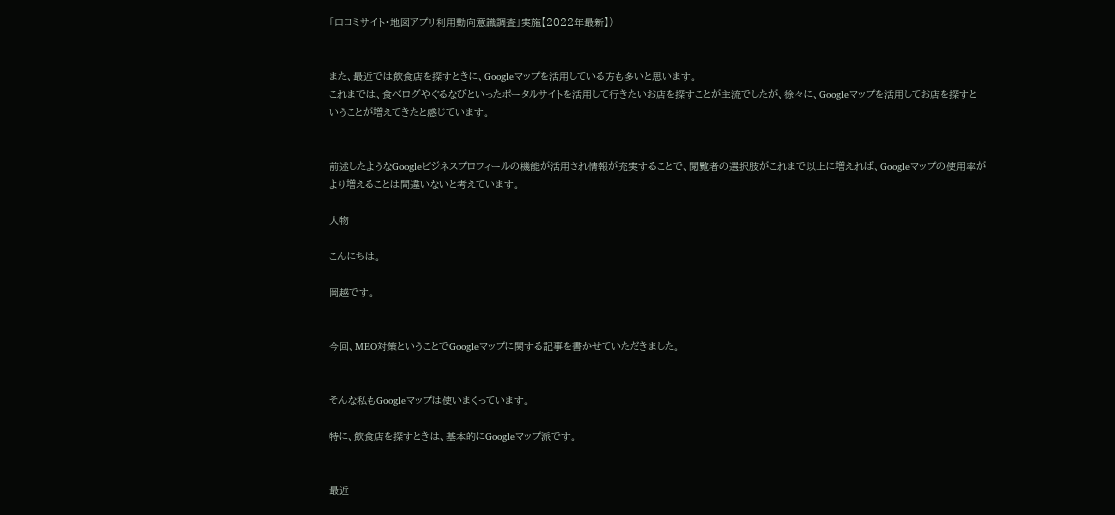「口コミサイト・地図アプリ利用動向意識調査」実施【2022年最新】)


また、最近では飲食店を探すときに、Googleマップを活用している方も多いと思います。
これまでは、食べログやぐるなびといったポータルサイトを活用して行きたいお店を探すことが主流でしたが、徐々に、Googleマップを活用してお店を探すということが増えてきたと感じています。


前述したようなGoogleビジネスプロフィールの機能が活用され情報が充実することで、閲覧者の選択肢がこれまで以上に増えれば、Googleマップの使用率がより増えることは間違いないと考えています。

人物

こんにちは。

岡越です。


今回、MEO対策ということでGoogleマップに関する記事を書かせていただきました。


そんな私もGoogleマップは使いまくっています。

特に、飲食店を探すときは、基本的にGoogleマップ派です。


最近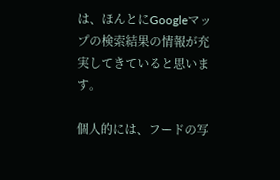は、ほんとにGoogleマップの検索結果の情報が充実してきていると思います。

個人的には、フードの写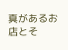真があるお店とそ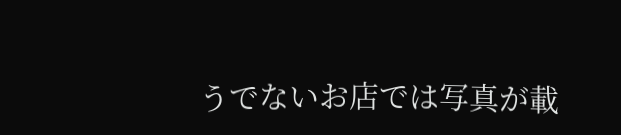うでないお店では写真が載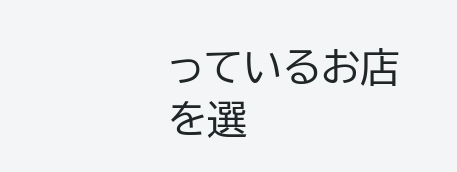っているお店を選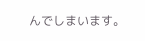んでしまいます。